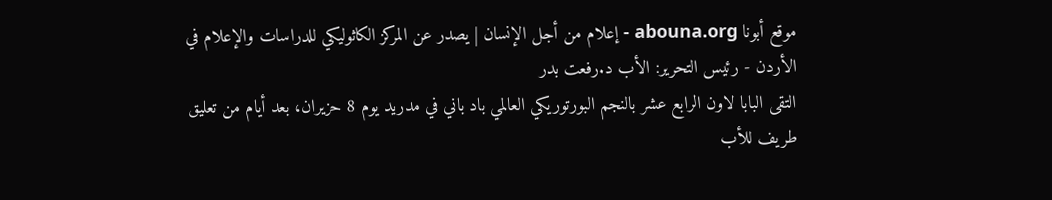موقع أبونا abouna.org - إعلام من أجل الإنسان | يصدر عن المركز الكاثوليكي للدراسات والإعلام في الأردن - رئيس التحرير: الأب د.رفعت بدر
التقى البابا لاون الرابع عشر بالنجم البورتوريكي العالمي باد باني في مدريد يوم 8 حزيران، بعد أيام من تعليق طريف للأب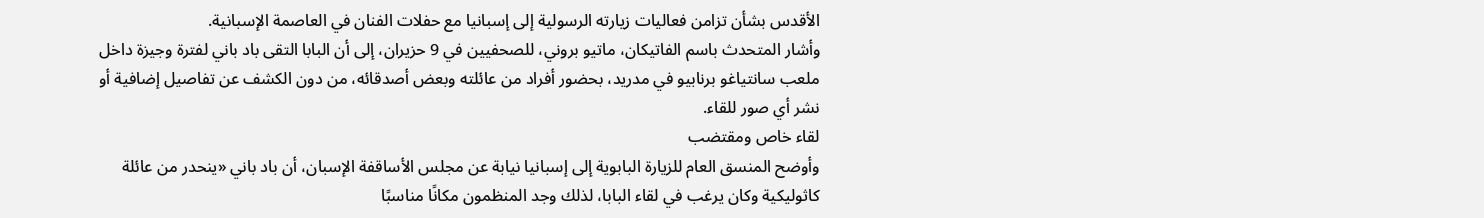الأقدس بشأن تزامن فعاليات زيارته الرسولية إلى إسبانيا مع حفلات الفنان في العاصمة الإسبانية.
وأشار المتحدث باسم الفاتيكان، ماتيو بروني، للصحفيين في 9 حزيران، إلى أن البابا التقى باد باني لفترة وجيزة داخل ملعب سانتياغو برنابيو في مدريد، بحضور أفراد من عائلته وبعض أصدقائه، من دون الكشف عن تفاصيل إضافية أو نشر أي صور للقاء.
لقاء خاص ومقتضب
وأوضح المنسق العام للزيارة البابوية إلى إسبانيا نيابة عن مجلس الأساقفة الإسبان، أن باد باني «ينحدر من عائلة كاثوليكية وكان يرغب في لقاء البابا، لذلك وجد المنظمون مكانًا مناسبًا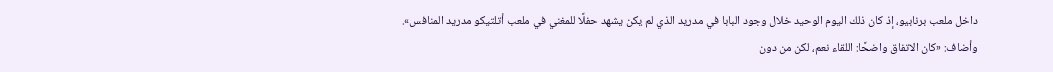داخل ملعب برنابيو، إذ كان ذلك اليوم الوحيد خلال وجود البابا في مدريد الذي لم يكن يشهد حفلًا للمغني في ملعب أتلتيكو مدريد المنافس».
وأضاف: «كان الاتفاق واضحًا: اللقاء نعم، لكن من دون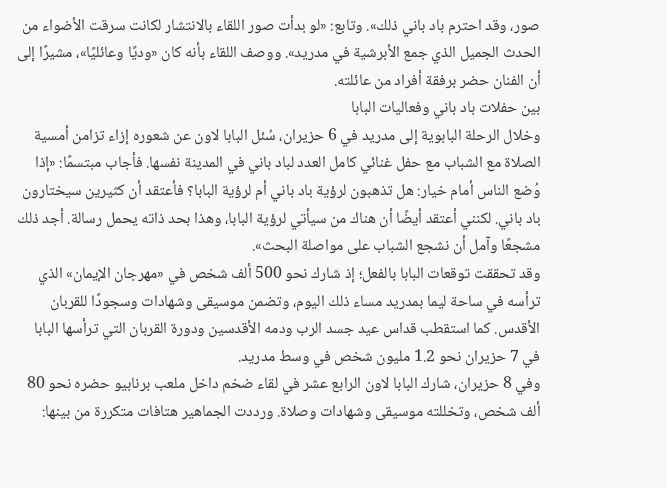صور، وقد احترم باد باني ذلك». وتابع: «لو بدأت صور اللقاء بالانتشار لكانت سرقت الأضواء من الحدث الجميل الذي جمع الأبرشية في مدريد». ووصف اللقاء بأنه كان «وديًا وعائليًا»، مشيرًا إلى أن الفنان حضر برفقة أفراد من عائلته.
بين حفلات باد باني وفعاليات البابا
وخلال الرحلة البابوية إلى مدريد في 6 حزيران، سُئل البابا لاون عن شعوره إزاء تزامن أمسية الصلاة مع الشباب مع حفل غنائي كامل العدد لباد باني في المدينة نفسها. فأجاب مبتسمًا: «إذا وُضع الناس أمام خيار: هل تذهبون لرؤية باد باني أم لرؤية البابا؟ فأعتقد أن كثيرين سيختارون باد باني. لكنني أعتقد أيضًا أن هناك من سيأتي لرؤية البابا، وهذا بحد ذاته يحمل رسالة. أجد ذلك مشجعًا وآمل أن نشجع الشباب على مواصلة البحث».
وقد تحققت توقعات البابا بالفعل؛ إذ شارك نحو 500 ألف شخص في «مهرجان الإيمان» الذي ترأسه في ساحة ليما بمدريد مساء ذلك اليوم، وتضمن موسيقى وشهادات وسجودًا للقربان الأقدس. كما استقطب قداس عيد جسد الرب ودمه الأقدسين ودورة القربان التي ترأسها البابا في 7 حزيران نحو 1.2 مليون شخص في وسط مدريد.
وفي 8 حزيران، شارك البابا لاون الرابع عشر في لقاء ضخم داخل ملعب برنابيو حضره نحو 80 ألف شخص، وتخللته موسيقى وشهادات وصلاة. ورددت الجماهير هتافات متكررة من بينها: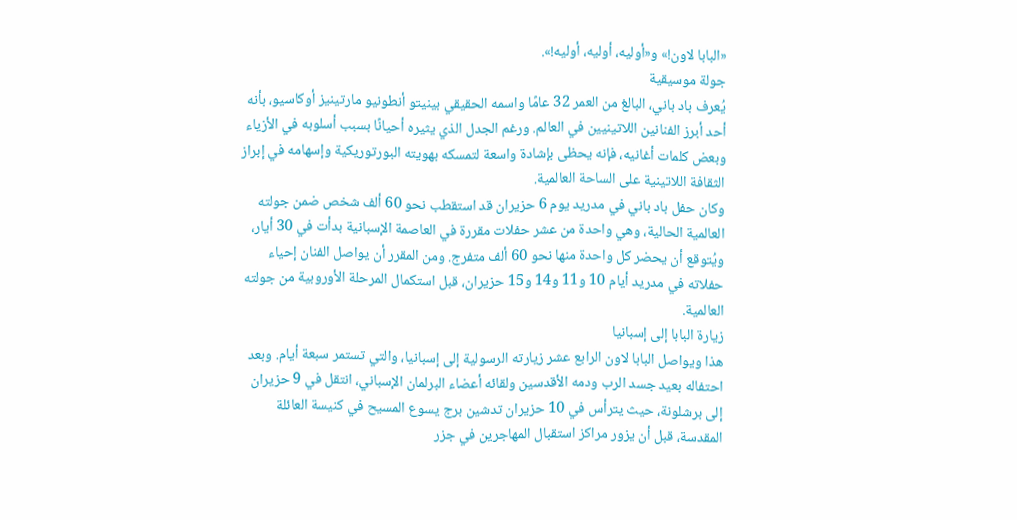«البابا لاون!» و«أوليه، أوليه، أوليه!».
جولة موسيقية
يُعرف باد باني، البالغ من العمر 32 عامًا واسمه الحقيقي بينيتو أنطونيو مارتينيز أوكاسيو، بأنه أحد أبرز الفنانين اللاتينيين في العالم. ورغم الجدل الذي يثيره أحيانًا بسبب أسلوبه في الأزياء وبعض كلمات أغانيه، فإنه يحظى بإشادة واسعة لتمسكه بهويته البورتوريكية وإسهامه في إبراز الثقافة اللاتينية على الساحة العالمية.
وكان حفل باد باني في مدريد يوم 6 حزيران قد استقطب نحو 60 ألف شخص ضمن جولته العالمية الحالية، وهي واحدة من عشر حفلات مقررة في العاصمة الإسبانية بدأت في 30 أيار، ويُتوقع أن يحضر كل واحدة منها نحو 60 ألف متفرج. ومن المقرر أن يواصل الفنان إحياء حفلاته في مدريد أيام 10 و11 و14 و15 حزيران، قبل استكمال المرحلة الأوروبية من جولته العالمية.
زيارة البابا إلى إسبانيا
هذا ويواصل البابا لاون الرابع عشر زيارته الرسولية إلى إسبانيا، والتي تستمر سبعة أيام. وبعد احتفاله بعيد جسد الرب ودمه الأقدسين ولقائه أعضاء البرلمان الإسباني، انتقل في 9 حزيران إلى برشلونة، حيث يترأس في 10 حزيران تدشين برج يسوع المسيح في كنيسة العائلة المقدسة، قبل أن يزور مراكز استقبال المهاجرين في جزر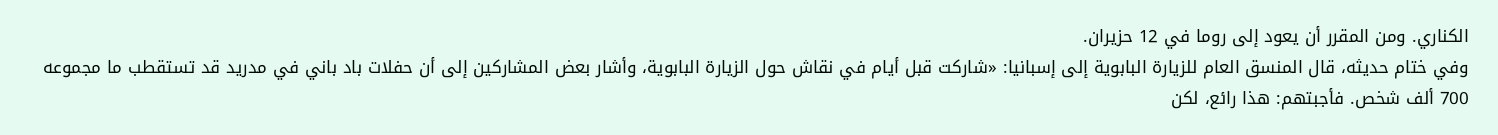الكناري. ومن المقرر أن يعود إلى روما في 12 حزيران.
وفي ختام حديثه، قال المنسق العام للزيارة البابوية إلى إسبانيا: «شاركت قبل أيام في نقاش حول الزيارة البابوية، وأشار بعض المشاركين إلى أن حفلات باد باني في مدريد قد تستقطب ما مجموعه 700 ألف شخص. فأجبتهم: هذا رائع، لكن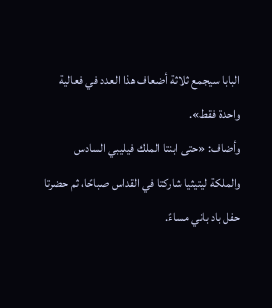البابا سيجمع ثلاثة أضعاف هذا العدد في فعالية واحدة فقط».
وأضاف: «حتى ابنتا الملك فيليبي السادس والملكة ليتيثيا شاركتا في القداس صباحًا، ثم حضرتا حفل باد باني مساءً.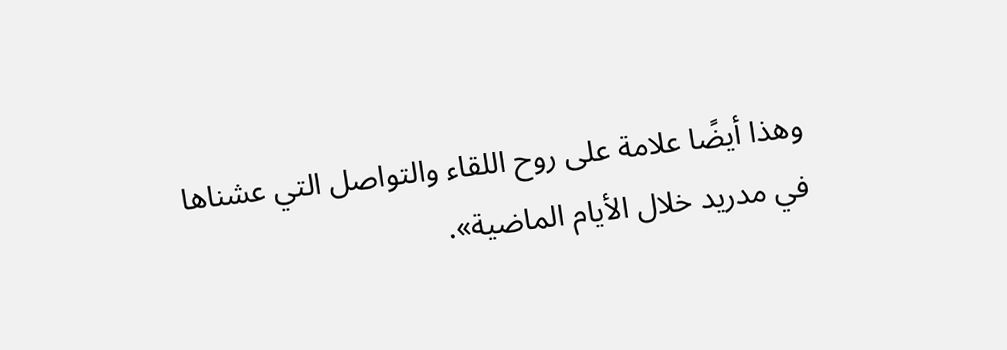وهذا أيضًا علامة على روح اللقاء والتواصل التي عشناها في مدريد خلال الأيام الماضية».